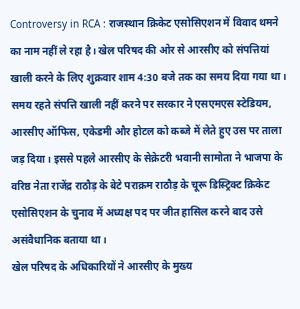Controversy in RCA : राजस्थान क्रिकेट एसोसिएशन में विवाद थमने का नाम नहीं ले रहा है। खेल परिषद की ओर से आरसीए को संपत्तियां खाली करने के लिए शुक्रवार शाम 4:30 बजे तक का समय दिया गया था। समय रहते संपत्ति खाली नहीं करने पर सरकार ने एसएमएस स्टेडियम, आरसीए ऑफिस, एकेडमी और होटल को कब्जे में लेते हुए उस पर ताला जड़ दिया। इससे पहले आरसीए के सेक्रेटरी भवानी सामोता ने भाजपा के वरिष्ठ नेता राजेंद्र राठौड़ के बेटे पराक्रम राठौड़ के चूरू डिस्ट्रिक्ट क्रिकेट एसोसिएशन के चुनाव में अध्यक्ष पद पर जीत हासिल करने बाद उसे असंवैधानिक बताया था।
खेल परिषद के अधिकारियों ने आरसीए के मुख्य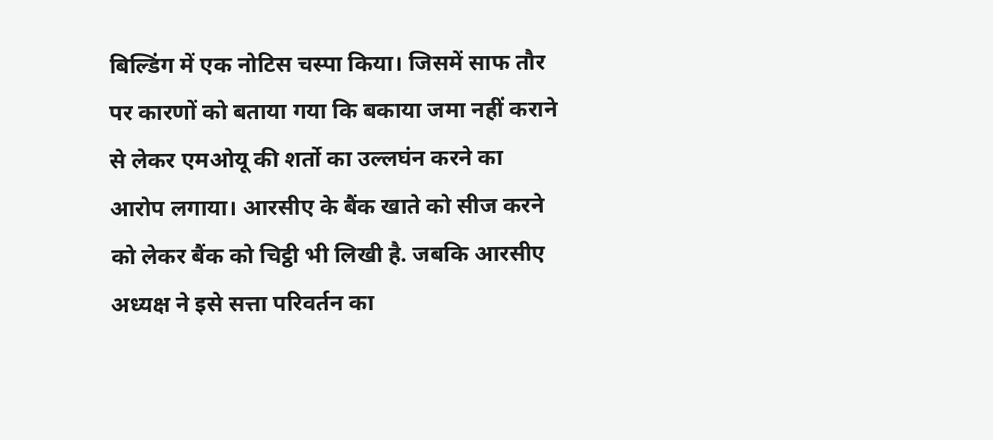बिल्डिंग में एक नोटिस चस्पा किया। जिसमें साफ तौर पर कारणों को बताया गया कि बकाया जमा नहीं कराने से लेकर एमओयू की शर्तो का उल्लघंन करने का आरोप लगाया। आरसीए के बैंक खाते को सीज करने को लेकर बैंक को चिट्ठी भी लिखी है. जबकि आरसीए अध्यक्ष ने इसे सत्ता परिवर्तन का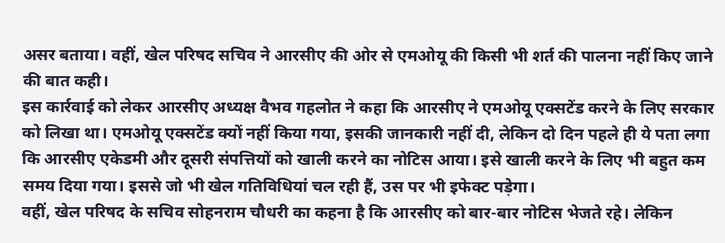असर बताया। वहीं, खेल परिषद सचिव ने आरसीए की ओर से एमओयू की किसी भी शर्त की पालना नहीं किए जाने की बात कही।
इस कार्रवाई को लेकर आरसीए अध्यक्ष वैभव गहलोत ने कहा कि आरसीए ने एमओयू एक्सटेंड करने के लिए सरकार को लिखा था। एमओयू एक्सटेंड क्यों नहीं किया गया, इसकी जानकारी नहीं दी, लेकिन दो दिन पहले ही ये पता लगा कि आरसीए एकेडमी और दूसरी संपत्तियों को खाली करने का नोटिस आया। इसे खाली करने के लिए भी बहुत कम समय दिया गया। इससे जो भी खेल गतिविधियां चल रही हैं, उस पर भी इफेक्ट पड़ेगा।
वहीं, खेल परिषद के सचिव सोहनराम चौधरी का कहना है कि आरसीए को बार-बार नोटिस भेजते रहे। लेकिन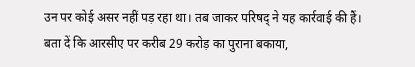उन पर कोई असर नहीं पड़ रहा था। तब जाकर परिषद् ने यह कार्रवाई की हैं।
बता दें कि आरसीए पर करीब 29 करोड़ का पुराना बकाया,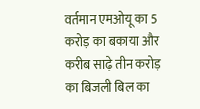वर्तमान एमओयू का 5 करोड़ का बकाया और करीब साढ़े तीन करोड़ का बिजली बिल का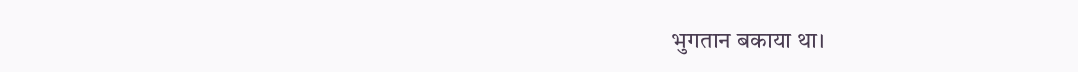भुगतान बकाया था।